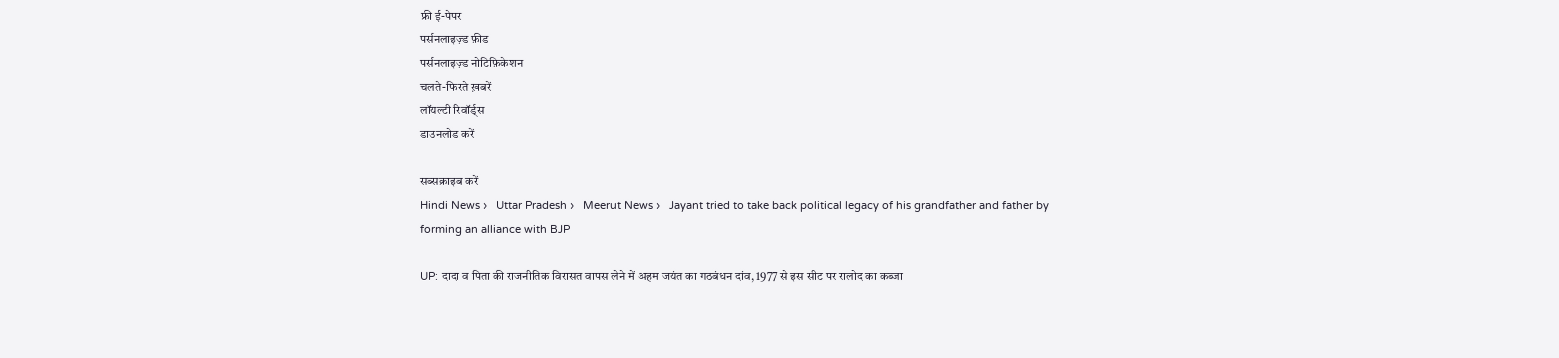फ्री ई-पेपर
पर्सनलाइज़्ड फ़ीड
पर्सनलाइज़्ड नोटिफ़िकेशन
चलते-फिरते ख़बरें
लॉयल्टी रिवॉर्ड्स
डाउनलोड करें

सब्सक्राइब करें
Hindi News ›   Uttar Pradesh ›   Meerut News ›   Jayant tried to take back political legacy of his grandfather and father by forming an alliance with BJP

UP: दादा व पिता की राजनीतिक विरासत वापस लेने में अहम जयंत का गठबंधन दांव, 1977 से इस सीट पर रालोद का कब्जा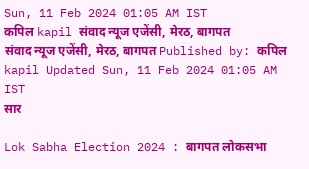Sun, 11 Feb 2024 01:05 AM IST
कपिल kapil संवाद न्यूज एजेंसी, मेरठ, बागपत
संवाद न्यूज एजेंसी, मेरठ, बागपत Published by: कपिल kapil Updated Sun, 11 Feb 2024 01:05 AM IST
सार

Lok Sabha Election 2024 : बागपत लोकसभा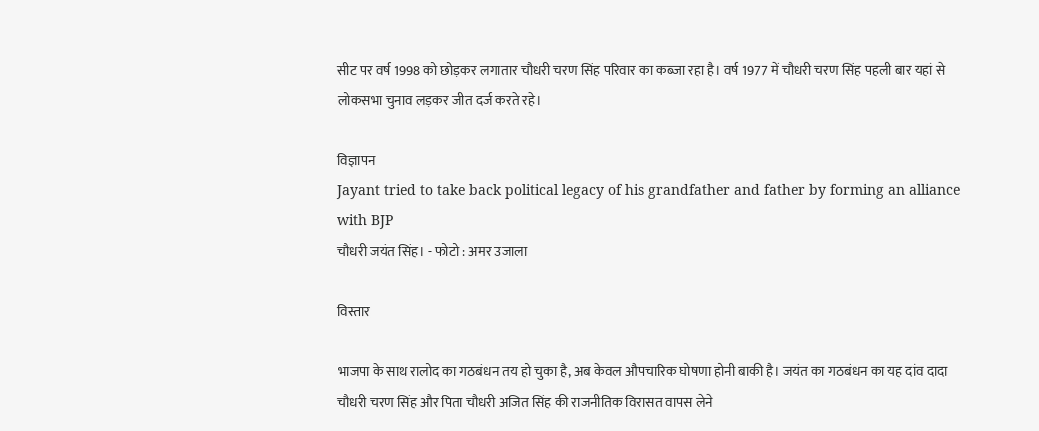सीट पर वर्ष 1998 को छोड़कर लगातार चौधरी चरण सिंह परिवार का कब्जा रहा है। वर्ष 1977 में चौधरी चरण सिंह पहली बार यहां से लोकसभा चुनाव लड़कर जीत दर्ज करते रहे।

विज्ञापन
Jayant tried to take back political legacy of his grandfather and father by forming an alliance with BJP
चौधरी जयंत सिंह। - फोटो : अमर उजाला

विस्तार

भाजपा के साथ रालोद का गठबंधन तय हो चुका है, अब केवल औपचारिक घोषणा होनी बाकी है। जयंत का गठबंधन का यह दांव दादा चौधरी चरण सिंह और पिता चौधरी अजित सिंह की राजनीतिक विरासत वापस लेने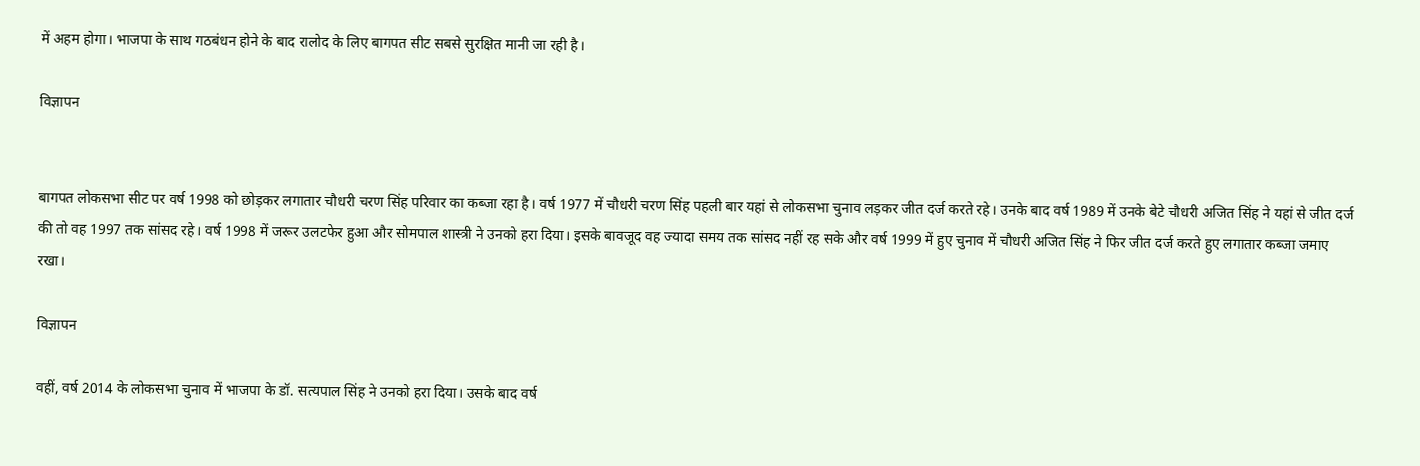में अहम होगा। भाजपा के साथ गठबंधन होने के बाद रालोद के लिए बागपत सीट सबसे सुरक्षित मानी जा रही है।

विज्ञापन


बागपत लोकसभा सीट पर वर्ष 1998 को छोड़कर लगातार चौधरी चरण सिंह परिवार का कब्जा रहा है। वर्ष 1977 में चौधरी चरण सिंह पहली बार यहां से लोकसभा चुनाव लड़कर जीत दर्ज करते रहे। उनके बाद वर्ष 1989 में उनके बेटे चौधरी अजित सिंह ने यहां से जीत दर्ज की तो वह 1997 तक सांसद रहे। वर्ष 1998 में जरूर उलटफेर हुआ और सोमपाल शास्त्री ने उनको हरा दिया। इसके बावजूद वह ज्यादा समय तक सांसद नहीं रह सके और वर्ष 1999 में हुए चुनाव में चौधरी अजित सिंह ने फिर जीत दर्ज करते हुए लगातार कब्जा जमाए रखा।

विज्ञापन

वहीं, वर्ष 2014 के लोकसभा चुनाव में भाजपा के डॉ. सत्यपाल सिंह ने उनको हरा दिया। उसके बाद वर्ष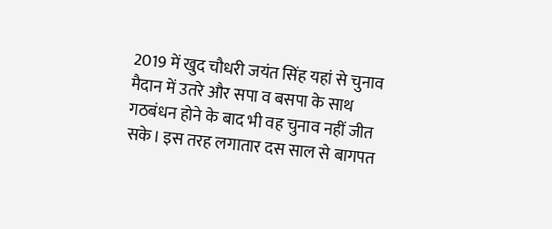2019 में खुद चौधरी जयंत सिंह यहां से चुनाव मैदान में उतरे और सपा व बसपा के साथ गठबंधन होने के बाद भी वह चुनाव नहीं जीत सके। इस तरह लगातार दस साल से बागपत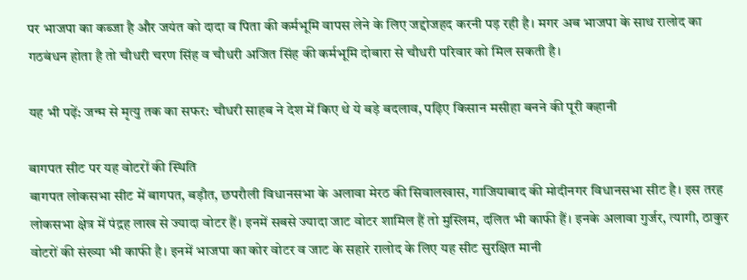पर भाजपा का कब्जा है और जयंत को दादा व पिता की कर्मभूमि वापस लेने के लिए जद्दोजहद करनी पड़ रही है। मगर अब भाजपा के साथ रालोद का गठबंधन होता है तो चौधरी चरण सिंह व चौधरी अजित सिंह की कर्मभूमि दोबारा से चौधरी परिवार को मिल सकती है।

यह भी पढ़ें: जन्म से मृत्यु तक का सफर: चौधरी साहब ने देश में किए थे ये बड़े बदलाव, पढ़िए किसान मसीहा बनने की पूरी कहानी

बागपत सीट पर यह वोटरों की स्थिति
बागपत लोकसभा सीट में बागपत, बड़ौत, छपरौली विधानसभा के अलावा मेरठ की सिवालखास, गाजियाबाद की मोदीनगर विधानसभा सीट है। इस तरह लोकसभा क्षेत्र में पंद्रह लाख से ज्यादा वोटर हैं। इनमें सबसे ज्यादा जाट वोटर शामिल हैं तो मुस्लिम, दलित भी काफी हैं। इनके अलावा गुर्जर, त्यागी, ठाकुर वोटरों की संख्या भी काफी है। इनमें भाजपा का कोर वोटर व जाट के सहारे रालोद के लिए यह सीट सुरक्षित मानी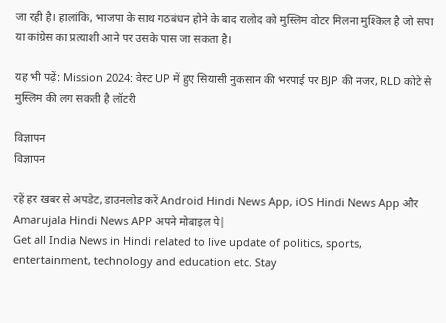जा रही है। हालांकि, भाजपा के साथ गठबंधन होने के बाद रालोद को मुस्लिम वोटर मिलना मुश्किल है जो सपा या कांग्रेस का प्रत्याशी आने पर उसके पास जा सकता है।

यह भी पढ़ें: Mission 2024: वेस्ट UP में हुए सियासी नुकसान की भरपाई पर BJP की नजर, RLD कोटे से मुस्लिम की लग सकती है लॉटरी

विज्ञापन
विज्ञापन

रहें हर खबर से अपडेट, डाउनलोड करें Android Hindi News App, iOS Hindi News App और Amarujala Hindi News APP अपने मोबाइल पे|
Get all India News in Hindi related to live update of politics, sports, entertainment, technology and education etc. Stay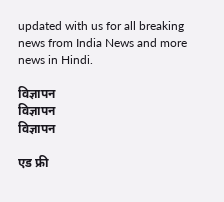updated with us for all breaking news from India News and more news in Hindi.

विज्ञापन
विज्ञापन
विज्ञापन

एड फ्री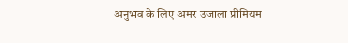अनुभव के लिए अमर उजाला प्रीमियम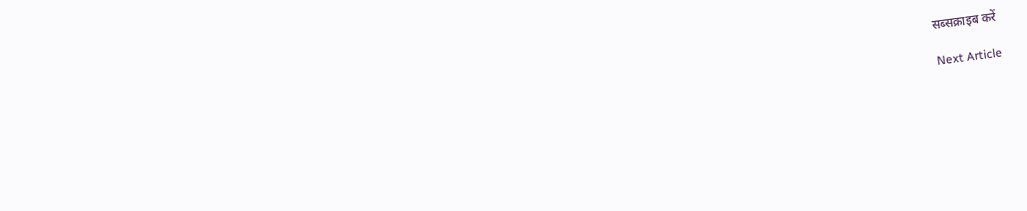सब्सक्राइब करें

Next Article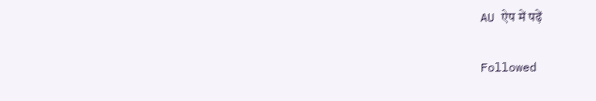AU ऐप में पढ़ें

Followed